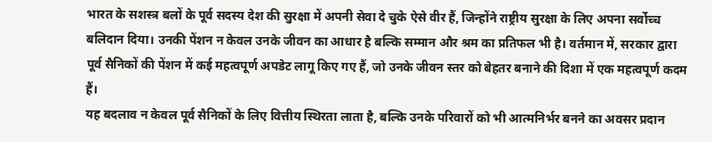भारत के सशस्त्र बलों के पूर्व सदस्य देश की सुरक्षा में अपनी सेवा दे चुके ऐसे वीर हैं, जिन्होंने राष्ट्रीय सुरक्षा के लिए अपना सर्वोच्च बलिदान दिया। उनकी पेंशन न केवल उनके जीवन का आधार है बल्कि सम्मान और श्रम का प्रतिफल भी है। वर्तमान में, सरकार द्वारा पूर्व सैनिकों की पेंशन में कई महत्वपूर्ण अपडेट लागू किए गए हैं, जो उनके जीवन स्तर को बेहतर बनाने की दिशा में एक महत्वपूर्ण कदम हैं।
यह बदलाव न केवल पूर्व सैनिकों के लिए वित्तीय स्थिरता लाता है, बल्कि उनके परिवारों को भी आत्मनिर्भर बनने का अवसर प्रदान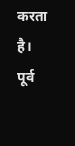करता है।
पूर्व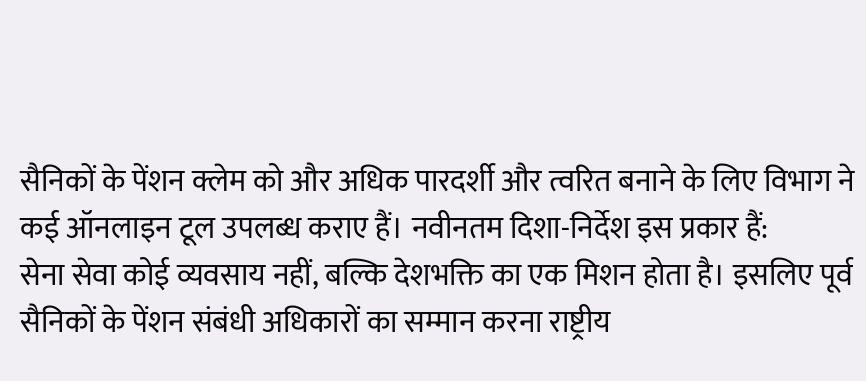सैनिकों के पेंशन क्लेम को और अधिक पारदर्शी और त्वरित बनाने के लिए विभाग ने कई ऑनलाइन टूल उपलब्ध कराए हैं। नवीनतम दिशा-निर्देश इस प्रकार हैं:
सेना सेवा कोई व्यवसाय नहीं, बल्कि देशभक्ति का एक मिशन होता है। इसलिए पूर्व सैनिकों के पेंशन संबंधी अधिकारों का सम्मान करना राष्ट्रीय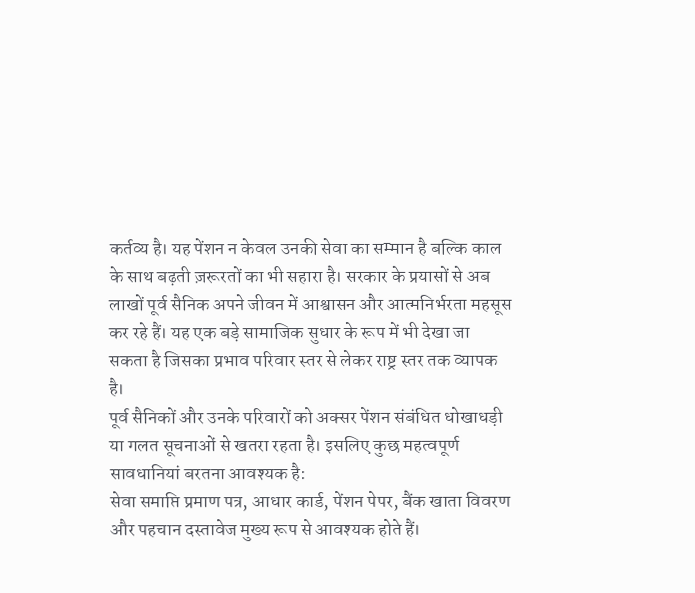कर्तव्य है। यह पेंशन न केवल उनकी सेवा का सम्मान है बल्कि काल के साथ बढ़ती ज़रूरतों का भी सहारा है। सरकार के प्रयासों से अब लाखों पूर्व सैनिक अपने जीवन में आश्वासन और आत्मनिर्भरता महसूस कर रहे हैं। यह एक बड़े सामाजिक सुधार के रूप में भी देखा जा सकता है जिसका प्रभाव परिवार स्तर से लेकर राष्ट्र स्तर तक व्यापक है।
पूर्व सैनिकों और उनके परिवारों को अक्सर पेंशन संबंधित धोखाधड़ी या गलत सूचनाओं से खतरा रहता है। इसलिए कुछ महत्वपूर्ण सावधानियां बरतना आवश्यक है:
सेवा समाप्ति प्रमाण पत्र, आधार कार्ड, पेंशन पेपर, बैंक खाता विवरण और पहचान दस्तावेज मुख्य रूप से आवश्यक होते हैं।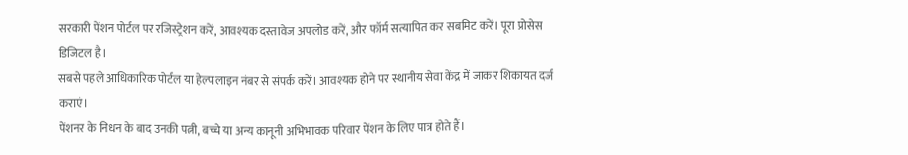सरकारी पेंशन पोर्टल पर रजिस्ट्रेशन करें, आवश्यक दस्तावेज अपलोड करें, और फॉर्म सत्यापित कर सबमिट करें। पूरा प्रोसेस डिजिटल है।
सबसे पहले आधिकारिक पोर्टल या हेल्पलाइन नंबर से संपर्क करें। आवश्यक होने पर स्थानीय सेवा केंद्र में जाकर शिकायत दर्ज कराएं।
पेंशनर के निधन के बाद उनकी पत्नी, बच्चे या अन्य कानूनी अभिभावक परिवार पेंशन के लिए पात्र होते हैं।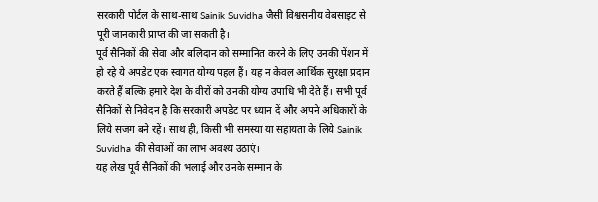सरकारी पोर्टल के साथ-साथ Sainik Suvidha जैसी विश्वसनीय वेबसाइट से पूरी जानकारी प्राप्त की जा सकती है।
पूर्व सैनिकों की सेवा और बलिदान को सम्मानित करने के लिए उनकी पेंशन में हो रहे ये अपडेट एक स्वागत योग्य पहल हैं। यह न केवल आर्थिक सुरक्षा प्रदान करते हैं बल्कि हमारे देश के वीरों को उनकी योग्य उपाधि भी देते हैं। सभी पूर्व सैनिकों से निवेदन है कि सरकारी अपडेट पर ध्यान दें और अपने अधिकारों के लिये सजग बने रहें। साथ ही, किसी भी समस्या या सहायता के लिये Sainik Suvidha की सेवाओं का लाभ अवश्य उठाएं।
यह लेख पूर्व सैनिकों की भलाई और उनके सम्मान के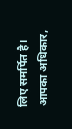लिए समर्पित है। आपका अधिकार,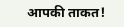आपकी ताकत!